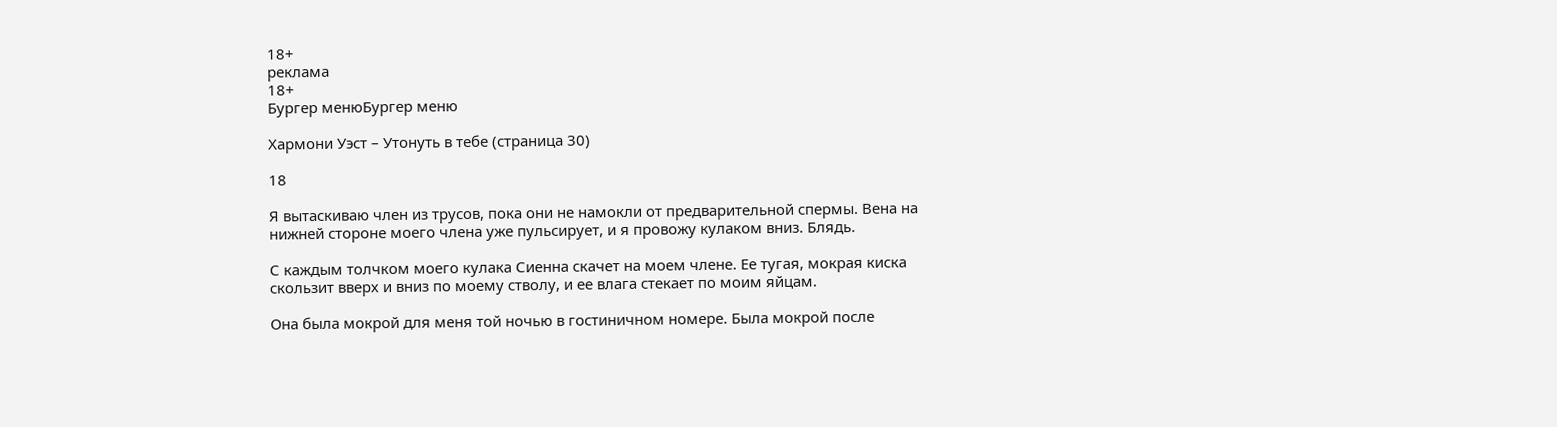18+
реклама
18+
Бургер менюБургер меню

Хармони Уэст – Утонуть в тебе (страница 30)

18

Я вытаскиваю член из трусов, пока они не намокли от предварительной спермы. Вена на нижней стороне моего члена уже пульсирует, и я провожу кулаком вниз. Блядь.

С каждым толчком моего кулака Сиенна скачет на моем члене. Ее тугая, мокрая киска скользит вверх и вниз по моему стволу, и ее влага стекает по моим яйцам.

Она была мокрой для меня той ночью в гостиничном номере. Была мокрой после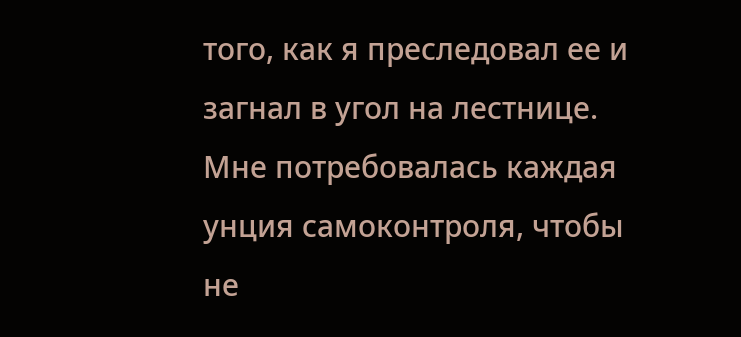того, как я преследовал ее и загнал в угол на лестнице. Мне потребовалась каждая унция самоконтроля, чтобы не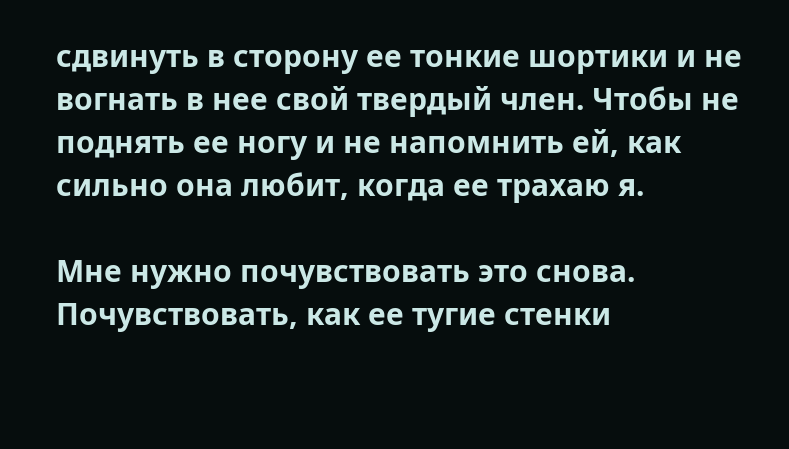сдвинуть в сторону ее тонкие шортики и не вогнать в нее свой твердый член. Чтобы не поднять ее ногу и не напомнить ей, как сильно она любит, когда ее трахаю я.

Мне нужно почувствовать это снова. Почувствовать, как ее тугие стенки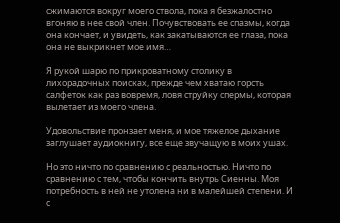сжимаются вокруг моего ствола, пока я безжалостно вгоняю в нее свой член. Почувствовать ее спазмы, когда она кончает, и увидеть, как закатываются ее глаза, пока она не выкрикнет мое имя…

Я рукой шарю по прикроватному столику в лихорадочных поисках, прежде чем хватаю горсть салфеток как раз вовремя, ловя струйку спермы, которая вылетает из моего члена.

Удовольствие пронзает меня, и мое тяжелое дыхание заглушает аудиокнигу, все еще звучащую в моих ушах.

Но это ничто по сравнению с реальностью. Ничто по сравнению с тем, чтобы кончить внутрь Сиенны. Моя потребность в ней не утолена ни в малейшей степени. И с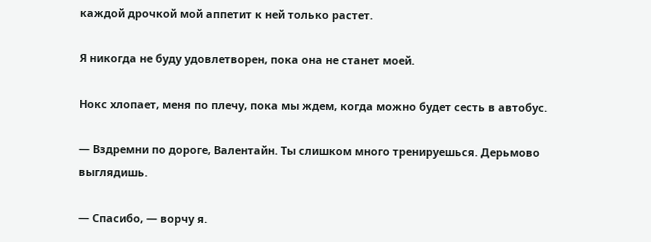каждой дрочкой мой аппетит к ней только растет.

Я никогда не буду удовлетворен, пока она не станет моей.

Нокс хлопает, меня по плечу, пока мы ждем, когда можно будет сесть в автобус.

— Вздремни по дороге, Валентайн. Ты слишком много тренируешься. Дерьмово выглядишь.

— Спасибо, — ворчу я.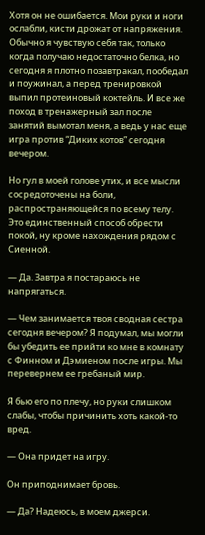Хотя он не ошибается. Мои руки и ноги ослабли, кисти дрожат от напряжения. Обычно я чувствую себя так, только когда получаю недостаточно белка, но сегодня я плотно позавтракал, пообедал и поужинал, а перед тренировкой выпил протеиновый коктейль. И все же поход в тренажерный зал после занятий вымотал меня, а ведь у нас еще игра против “Диких котов” сегодня вечером.

Но гул в моей голове утих, и все мысли сосредоточены на боли, распространяющейся по всему телу. Это единственный способ обрести покой, ну кроме нахождения рядом с Сиенной.

— Да. Завтра я постараюсь не напрягаться.

— Чем занимается твоя сводная сестра сегодня вечером? Я подумал, мы могли бы убедить ее прийти ко мне в комнату с Финном и Дэмиеном после игры. Мы перевернем ее гребаный мир.

Я бью его по плечу, но руки слишком слабы, чтобы причинить хоть какой-то вред.

— Она придет на игру.

Он приподнимает бровь.

— Да? Надеюсь, в моем джерси.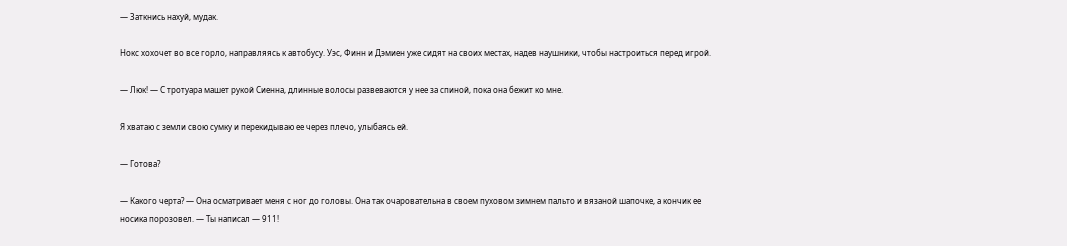— Заткнись нахуй, мудак.

Нокс хохочет во все горло, направляясь к автобусу. Уэс, Финн и Дэмиен уже сидят на своих местах, надев наушники, чтобы настроиться перед игрой.

— Люк! — С тротуара машет рукой Сиенна, длинные волосы развеваются у нее за спиной, пока она бежит ко мне.

Я хватаю с земли свою сумку и перекидываю ее через плечо, улыбаясь ей.

— Готова?

— Какого черта? — Она осматривает меня с ног до головы. Она так очаровательна в своем пуховом зимнем пальто и вязаной шапочке, а кончик ее носика порозовел. — Ты написал — 911!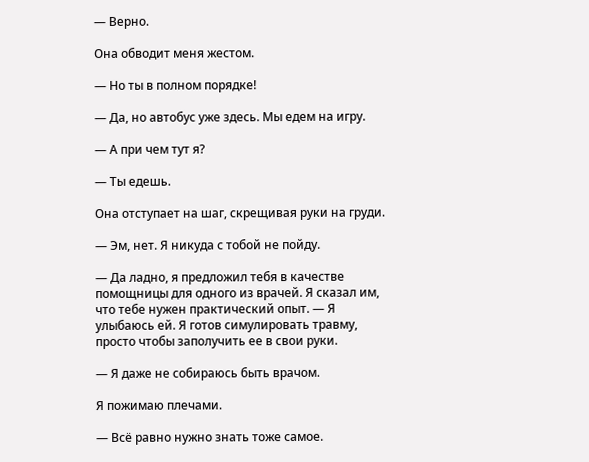— Верно.

Она обводит меня жестом.

— Но ты в полном порядке!

— Да, но автобус уже здесь. Мы едем на игру.

— А при чем тут я?

— Ты едешь.

Она отступает на шаг, скрещивая руки на груди.

— Эм, нет. Я никуда с тобой не пойду.

— Да ладно, я предложил тебя в качестве помощницы для одного из врачей. Я сказал им, что тебе нужен практический опыт. — Я улыбаюсь ей. Я готов симулировать травму, просто чтобы заполучить ее в свои руки.

— Я даже не собираюсь быть врачом.

Я пожимаю плечами.

— Всё равно нужно знать тоже самое.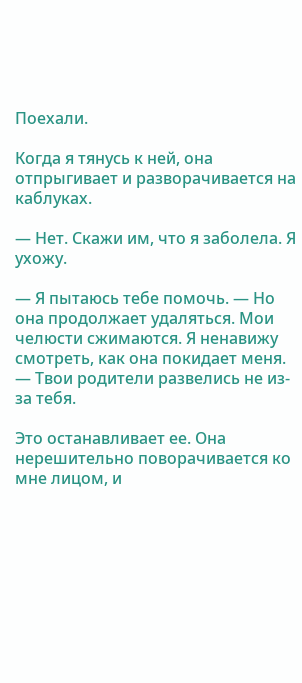Поехали.

Когда я тянусь к ней, она отпрыгивает и разворачивается на каблуках.

— Нет. Скажи им, что я заболела. Я ухожу.

— Я пытаюсь тебе помочь. — Но она продолжает удаляться. Мои челюсти сжимаются. Я ненавижу смотреть, как она покидает меня. — Твои родители развелись не из-за тебя.

Это останавливает ее. Она нерешительно поворачивается ко мне лицом, и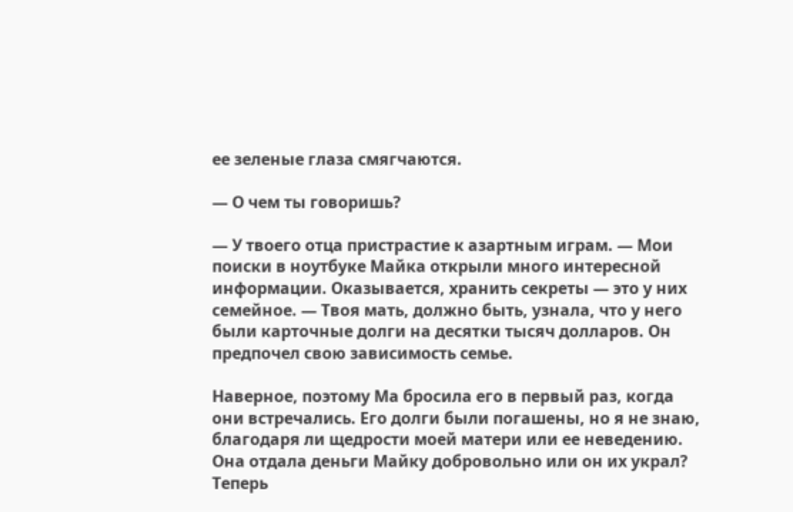ее зеленые глаза смягчаются.

— О чем ты говоришь?

— У твоего отца пристрастие к азартным играм. — Мои поиски в ноутбуке Майка открыли много интересной информации. Оказывается, хранить секреты — это у них семейное. — Твоя мать, должно быть, узнала, что у него были карточные долги на десятки тысяч долларов. Он предпочел свою зависимость семье.

Наверное, поэтому Ма бросила его в первый раз, когда они встречались. Его долги были погашены, но я не знаю, благодаря ли щедрости моей матери или ее неведению. Она отдала деньги Майку добровольно или он их украл? Теперь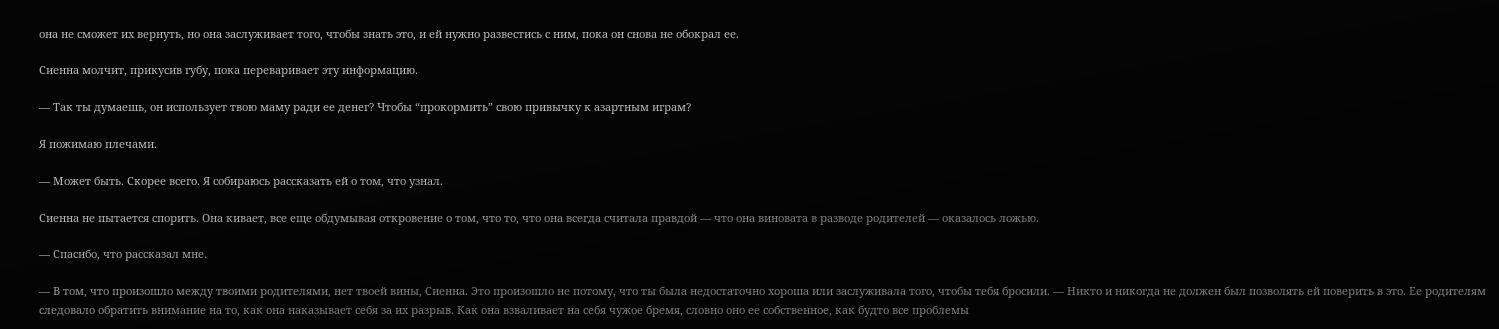она не сможет их вернуть, но она заслуживает того, чтобы знать это, и ей нужно развестись с ним, пока он снова не обокрал ее.

Сиенна молчит, прикусив губу, пока переваривает эту информацию.

— Так ты думаешь, он использует твою маму ради ее денег? Чтобы “прокормить” свою привычку к азартным играм?

Я пожимаю плечами.

— Может быть. Скорее всего. Я собираюсь рассказать ей о том, что узнал.

Сиенна не пытается спорить. Она кивает, все еще обдумывая откровение о том, что то, что она всегда считала правдой — что она виновата в разводе родителей — оказалось ложью.

— Спасибо, что рассказал мне.

— В том, что произошло между твоими родителями, нет твоей вины, Сиенна. Это произошло не потому, что ты была недостаточно хороша или заслуживала того, чтобы тебя бросили. — Никто и никогда не должен был позволять ей поверить в это. Ее родителям следовало обратить внимание на то, как она наказывает себя за их разрыв. Как она взваливает на себя чужое бремя, словно оно ее собственное, как будто все проблемы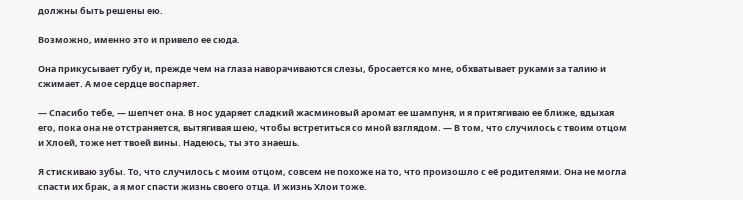должны быть решены ею.

Возможно, именно это и привело ее сюда.

Она прикусывает губу и, прежде чем на глаза наворачиваются слезы, бросается ко мне, обхватывает руками за талию и сжимает. А мое сердце воспаряет.

— Спасибо тебе, — шепчет она. В нос ударяет сладкий жасминовый аромат ее шампуня, и я притягиваю ее ближе, вдыхая его, пока она не отстраняется, вытягивая шею, чтобы встретиться со мной взглядом. — В том, что случилось с твоим отцом и Хлоей, тоже нет твоей вины. Надеюсь, ты это знаешь.

Я стискиваю зубы. То, что случилось с моим отцом, совсем не похоже на то, что произошло с её родителями. Она не могла спасти их брак, а я мог спасти жизнь своего отца. И жизнь Хлои тоже.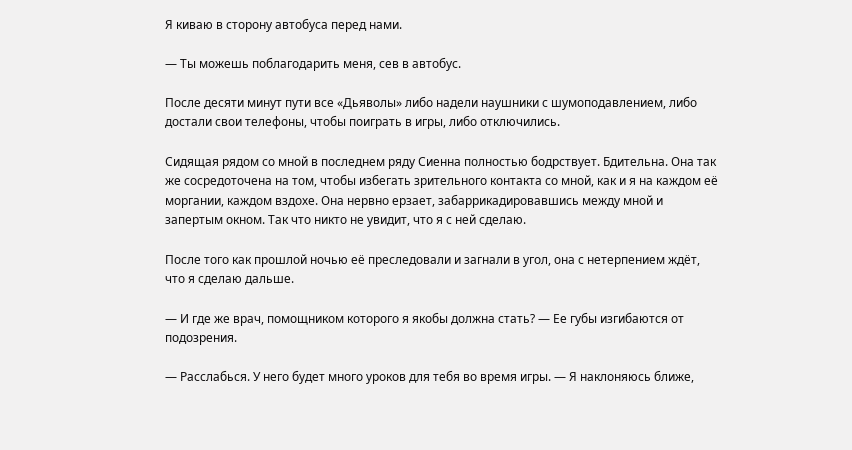Я киваю в сторону автобуса перед нами.

— Ты можешь поблагодарить меня, сев в автобус.

После десяти минут пути все «Дьяволы» либо надели наушники с шумоподавлением, либо достали свои телефоны, чтобы поиграть в игры, либо отключились.

Сидящая рядом со мной в последнем ряду Сиенна полностью бодрствует. Бдительна. Она так же сосредоточена на том, чтобы избегать зрительного контакта со мной, как и я на каждом её моргании, каждом вздохе. Она нервно ерзает, забаррикадировавшись между мной и запертым окном. Так что никто не увидит, что я с ней сделаю.

После того как прошлой ночью её преследовали и загнали в угол, она с нетерпением ждёт, что я сделаю дальше.

— И где же врач, помощником которого я якобы должна стать? — Ее губы изгибаются от подозрения.

— Расслабься. У него будет много уроков для тебя во время игры. — Я наклоняюсь ближе,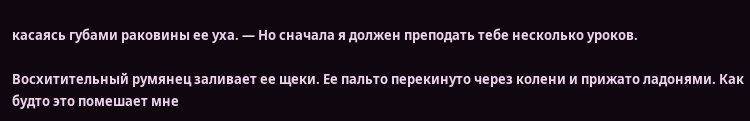касаясь губами раковины ее уха. — Но сначала я должен преподать тебе несколько уроков.

Восхитительный румянец заливает ее щеки. Ее пальто перекинуто через колени и прижато ладонями. Как будто это помешает мне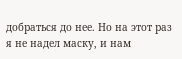добраться до нее. Но на этот раз я не надел маску, и нам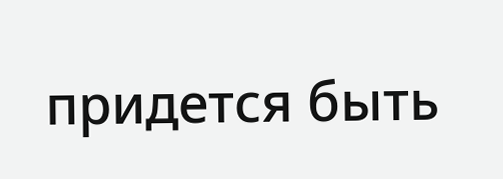придется быть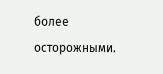более осторожными.